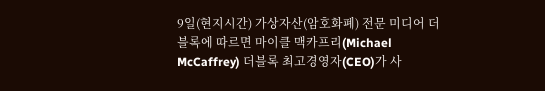9일(현지시간) 가상자산(암호화폐) 전문 미디어 더블록에 따르면 마이클 맥카프리(Michael McCaffrey) 더블록 최고경영자(CEO)가 사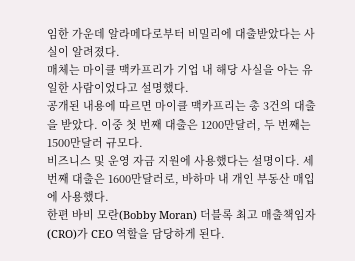임한 가운데 알라메다로부터 비밀리에 대출받았다는 사실이 알려졌다.
매체는 마이클 맥카프리가 기업 내 해당 사실을 아는 유일한 사람이었다고 설명했다.
공개된 내용에 따르면 마이클 맥카프리는 총 3건의 대출을 받았다. 이중 첫 번째 대출은 1200만달러, 두 번째는 1500만달러 규모다.
비즈니스 및 운영 자금 지원에 사용했다는 설명이다. 세 번째 대출은 1600만달러로, 바하마 내 개인 부동산 매입에 사용했다.
한편 바비 모란(Bobby Moran) 더블록 최고 매출책임자(CRO)가 CEO 역할을 담당하게 된다.